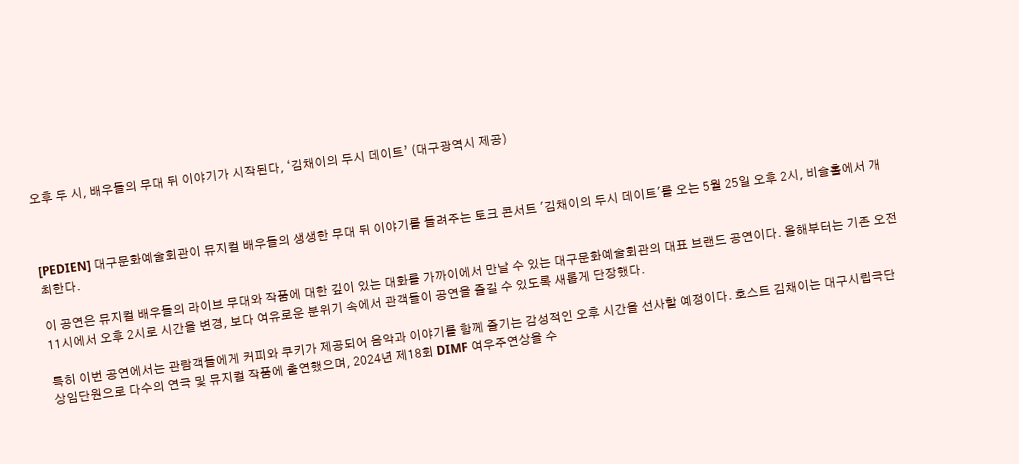오후 두 시, 배우들의 무대 뒤 이야기가 시작된다, ‘김채이의 두시 데이트’ (대구광역시 제공)



[PEDIEN] 대구문화예술회관이 뮤지컬 배우들의 생생한 무대 뒤 이야기를 들려주는 토크 콘서트 '김채이의 두시 데이트'를 오는 5월 25일 오후 2시, 비슬홀에서 개최한다.

이 공연은 뮤지컬 배우들의 라이브 무대와 작품에 대한 깊이 있는 대화를 가까이에서 만날 수 있는 대구문화예술회관의 대표 브랜드 공연이다. 올해부터는 기존 오전 11시에서 오후 2시로 시간을 변경, 보다 여유로운 분위기 속에서 관객들이 공연을 즐길 수 있도록 새롭게 단장했다.

특히 이번 공연에서는 관람객들에게 커피와 쿠키가 제공되어 음악과 이야기를 함께 즐기는 감성적인 오후 시간을 선사할 예정이다. 호스트 김채이는 대구시립극단 상임단원으로 다수의 연극 및 뮤지컬 작품에 출연했으며, 2024년 제18회 DIMF 여우주연상을 수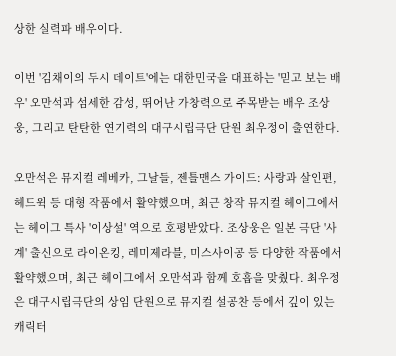상한 실력파 배우이다.

이번 '김채이의 두시 데이트'에는 대한민국을 대표하는 '믿고 보는 배우' 오만석과 섬세한 감성, 뛰어난 가창력으로 주목받는 배우 조상웅, 그리고 탄탄한 연기력의 대구시립극단 단원 최우정이 출연한다.

오만석은 뮤지컬 레베카, 그날들, 젠틀맨스 가이드: 사랑과 살인편, 헤드윅 등 대형 작품에서 활약했으며, 최근 창작 뮤지컬 헤이그에서는 헤이그 특사 '이상설' 역으로 호평받았다. 조상웅은 일본 극단 '사계' 출신으로 라이온킹, 레미제라블, 미스사이공 등 다양한 작품에서 활약했으며, 최근 헤이그에서 오만석과 함께 호흡을 맞췄다. 최우정은 대구시립극단의 상임 단원으로 뮤지컬 설공찬 등에서 깊이 있는 캐릭터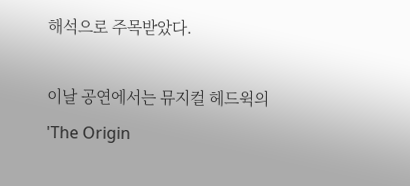해석으로 주목받았다.

이날 공연에서는 뮤지컬 헤드윅의 'The Origin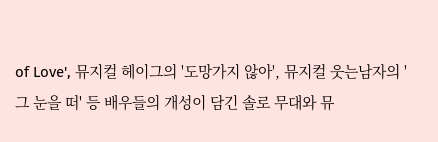of Love', 뮤지컬 헤이그의 '도망가지 않아', 뮤지컬 웃는남자의 '그 눈을 떠' 등 배우들의 개성이 담긴 솔로 무대와 뮤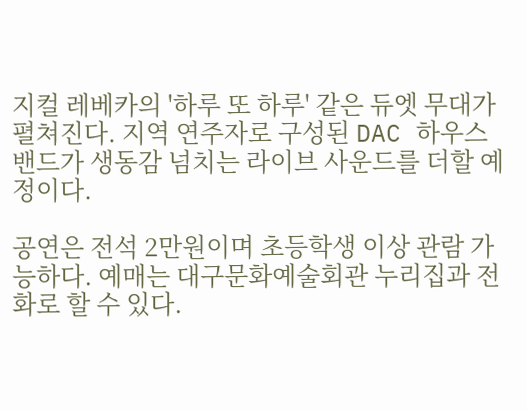지컬 레베카의 '하루 또 하루' 같은 듀엣 무대가 펼쳐진다. 지역 연주자로 구성된 DAC 하우스 밴드가 생동감 넘치는 라이브 사운드를 더할 예정이다.

공연은 전석 2만원이며 초등학생 이상 관람 가능하다. 예매는 대구문화예술회관 누리집과 전화로 할 수 있다.